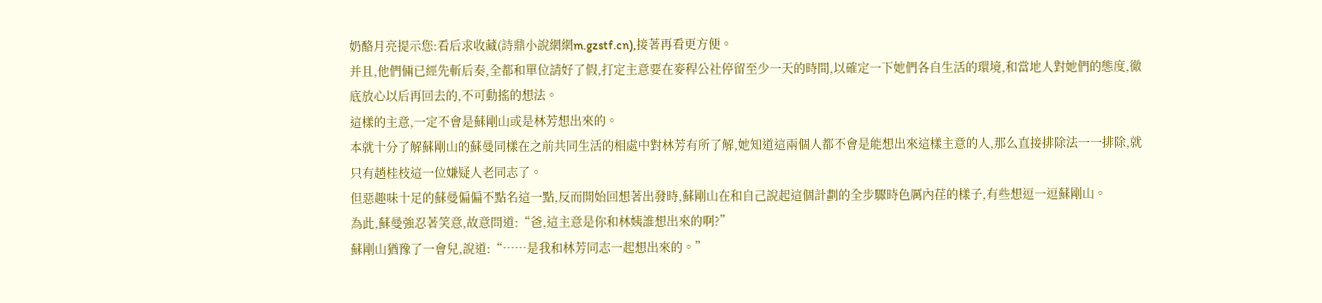奶酪月亮提示您:看后求收藏(詩鼎小說網網m.gzstf.cn),接著再看更方便。
并且,他們倆已經先斬后奏,全都和單位請好了假,打定主意要在麥稈公社停留至少一天的時間,以確定一下她們各自生活的環境,和當地人對她們的態度,徹底放心以后再回去的,不可動搖的想法。
這樣的主意,一定不會是蘇剛山或是林芳想出來的。
本就十分了解蘇剛山的蘇曼同樣在之前共同生活的相處中對林芳有所了解,她知道這兩個人都不會是能想出來這樣主意的人,那么直接排除法一一排除,就只有趙桂枝這一位嫌疑人老同志了。
但惡趣味十足的蘇曼偏偏不點名這一點,反而開始回想著出發時,蘇剛山在和自己說起這個計劃的全步驟時色厲內荏的樣子,有些想逗一逗蘇剛山。
為此,蘇曼強忍著笑意,故意問道:“爸,這主意是你和林姨誰想出來的啊?”
蘇剛山猶豫了一會兒,說道:“……是我和林芳同志一起想出來的。”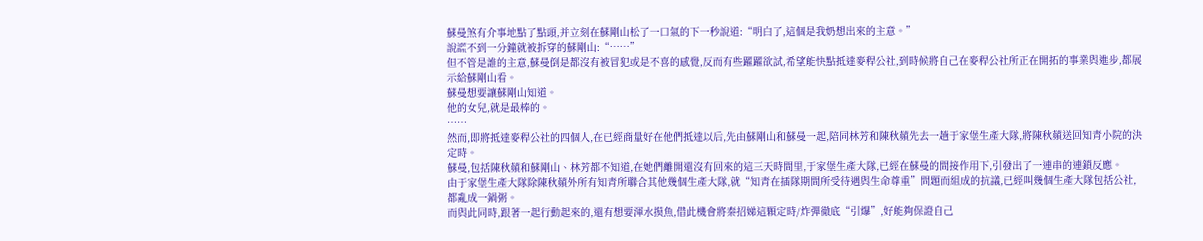蘇曼煞有介事地點了點頭,并立刻在蘇剛山松了一口氣的下一秒說道:“明白了,這個是我奶想出來的主意。”
說謊不到一分鐘就被拆穿的蘇剛山:“……”
但不管是誰的主意,蘇曼倒是都沒有被冒犯或是不喜的感覺,反而有些躍躍欲試,希望能快點抵達麥稈公社,到時候將自己在麥稈公社所正在開拓的事業與進步,都展示給蘇剛山看。
蘇曼想要讓蘇剛山知道。
他的女兒,就是最棒的。
……
然而,即將抵達麥稈公社的四個人,在已經商量好在他們抵達以后,先由蘇剛山和蘇曼一起,陪同林芳和陳秋蘋先去一趟于家堡生產大隊,將陳秋蘋送回知青小院的決定時。
蘇曼,包括陳秋蘋和蘇剛山、林芳都不知道,在她們離開還沒有回來的這三天時間里,于家堡生產大隊,已經在蘇曼的間接作用下,引發出了一連串的連鎖反應。
由于家堡生產大隊除陳秋蘋外所有知青所聯合其他幾個生產大隊,就“知青在插隊期間所受待遇與生命尊重”問題而組成的抗議,已經叫幾個生產大隊包括公社,都亂成一鍋粥。
而與此同時,跟著一起行動起來的,還有想要渾水摸魚,借此機會將秦招娣這顆定時/炸彈徹底“引爆”,好能夠保證自己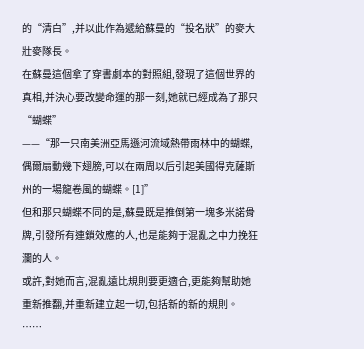的“清白”,并以此作為遞給蘇曼的“投名狀”的麥大壯麥隊長。
在蘇曼這個拿了穿書劇本的對照組,發現了這個世界的真相,并決心要改變命運的那一刻,她就已經成為了那只“蝴蝶”
——“那一只南美洲亞馬遜河流域熱帶雨林中的蝴蝶,偶爾扇動幾下翅膀,可以在兩周以后引起美國得克薩斯州的一場龍卷風的蝴蝶。[1]”
但和那只蝴蝶不同的是,蘇曼既是推倒第一塊多米諾骨牌,引發所有連鎖效應的人,也是能夠于混亂之中力挽狂瀾的人。
或許,對她而言,混亂遠比規則要更適合,更能夠幫助她重新推翻,并重新建立起一切,包括新的新的規則。
……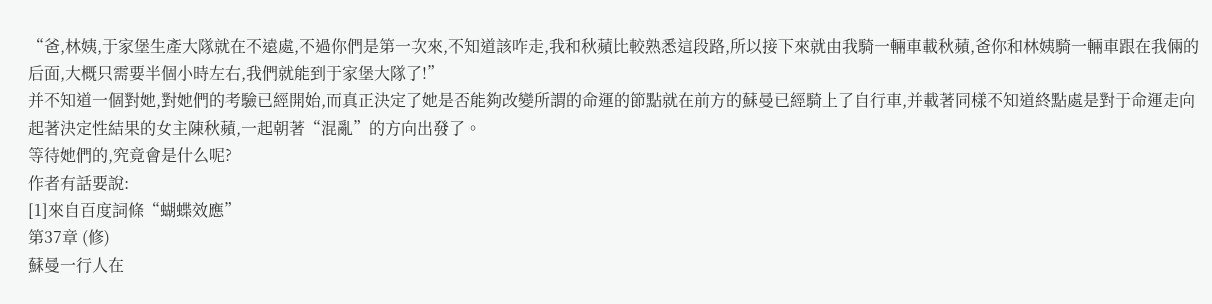“爸,林姨,于家堡生產大隊就在不遠處,不過你們是第一次來,不知道該咋走,我和秋蘋比較熟悉這段路,所以接下來就由我騎一輛車載秋蘋,爸你和林姨騎一輛車跟在我倆的后面,大概只需要半個小時左右,我們就能到于家堡大隊了!”
并不知道一個對她,對她們的考驗已經開始,而真正決定了她是否能夠改變所謂的命運的節點就在前方的蘇曼已經騎上了自行車,并載著同樣不知道終點處是對于命運走向起著決定性結果的女主陳秋蘋,一起朝著“混亂”的方向出發了。
等待她們的,究竟會是什么呢?
作者有話要說:
[1]來自百度詞條“蝴蝶效應”
第37章 (修)
蘇曼一行人在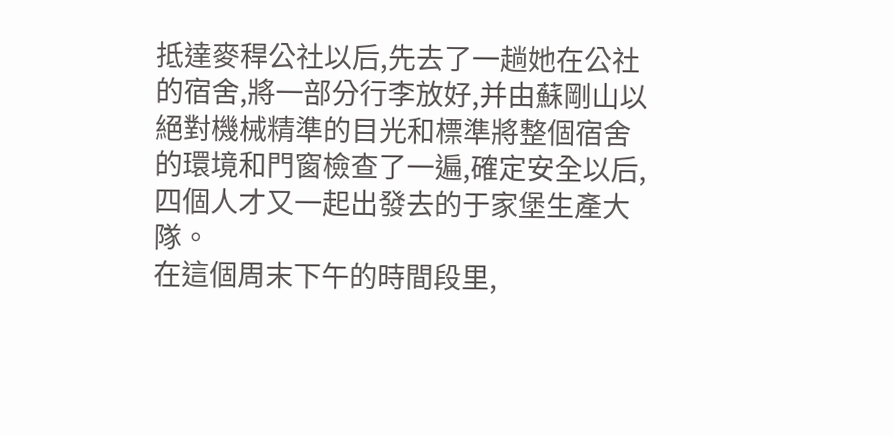抵達麥稈公社以后,先去了一趟她在公社的宿舍,將一部分行李放好,并由蘇剛山以絕對機械精準的目光和標準將整個宿舍的環境和門窗檢查了一遍,確定安全以后,四個人才又一起出發去的于家堡生產大隊。
在這個周末下午的時間段里,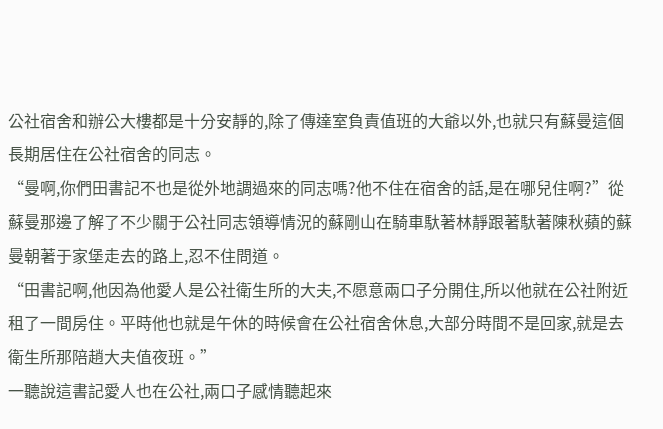公社宿舍和辦公大樓都是十分安靜的,除了傳達室負責值班的大爺以外,也就只有蘇曼這個長期居住在公社宿舍的同志。
“曼啊,你們田書記不也是從外地調過來的同志嗎?他不住在宿舍的話,是在哪兒住啊?”從蘇曼那邊了解了不少關于公社同志領導情況的蘇剛山在騎車馱著林靜跟著馱著陳秋蘋的蘇曼朝著于家堡走去的路上,忍不住問道。
“田書記啊,他因為他愛人是公社衛生所的大夫,不愿意兩口子分開住,所以他就在公社附近租了一間房住。平時他也就是午休的時候會在公社宿舍休息,大部分時間不是回家,就是去衛生所那陪趙大夫值夜班。”
一聽說這書記愛人也在公社,兩口子感情聽起來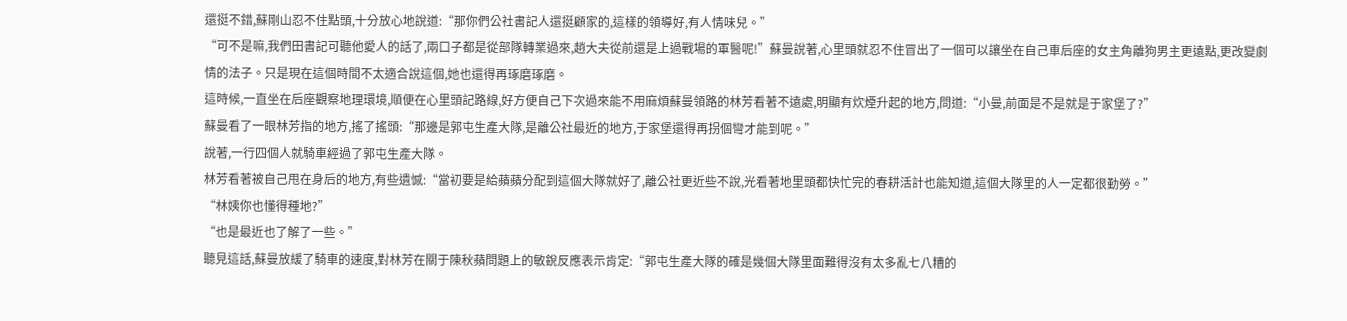還挺不錯,蘇剛山忍不住點頭,十分放心地說道:“那你們公社書記人還挺顧家的,這樣的領導好,有人情味兒。”
“可不是嘛,我們田書記可聽他愛人的話了,兩口子都是從部隊轉業過來,趙大夫從前還是上過戰場的軍醫呢!”蘇曼說著,心里頭就忍不住冒出了一個可以讓坐在自己車后座的女主角離狗男主更遠點,更改變劇情的法子。只是現在這個時間不太適合說這個,她也還得再琢磨琢磨。
這時候,一直坐在后座觀察地理環境,順便在心里頭記路線,好方便自己下次過來能不用麻煩蘇曼領路的林芳看著不遠處,明顯有炊煙升起的地方,問道:“小曼,前面是不是就是于家堡了?”
蘇曼看了一眼林芳指的地方,搖了搖頭:“那邊是郭屯生產大隊,是離公社最近的地方,于家堡還得再拐個彎才能到呢。”
說著,一行四個人就騎車經過了郭屯生產大隊。
林芳看著被自己甩在身后的地方,有些遺憾:“當初要是給蘋蘋分配到這個大隊就好了,離公社更近些不說,光看著地里頭都快忙完的春耕活計也能知道,這個大隊里的人一定都很勤勞。”
“林姨你也懂得種地?”
“也是最近也了解了一些。”
聽見這話,蘇曼放緩了騎車的速度,對林芳在關于陳秋蘋問題上的敏銳反應表示肯定:“郭屯生產大隊的確是幾個大隊里面難得沒有太多亂七八糟的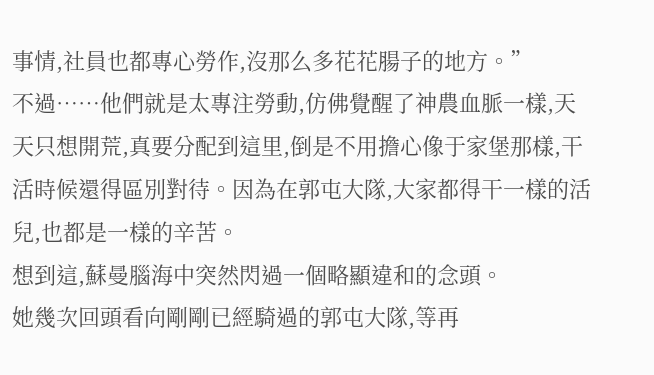事情,社員也都專心勞作,沒那么多花花腸子的地方。”
不過……他們就是太專注勞動,仿佛覺醒了神農血脈一樣,天天只想開荒,真要分配到這里,倒是不用擔心像于家堡那樣,干活時候還得區別對待。因為在郭屯大隊,大家都得干一樣的活兒,也都是一樣的辛苦。
想到這,蘇曼腦海中突然閃過一個略顯違和的念頭。
她幾次回頭看向剛剛已經騎過的郭屯大隊,等再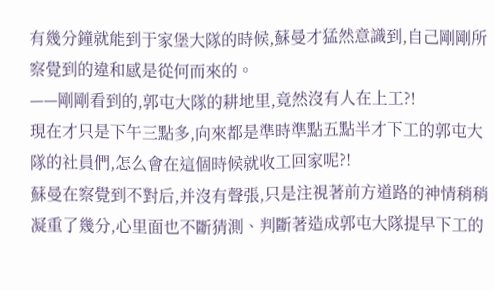有幾分鐘就能到于家堡大隊的時候,蘇曼才猛然意識到,自己剛剛所察覺到的違和感是從何而來的。
——剛剛看到的,郭屯大隊的耕地里,竟然沒有人在上工?!
現在才只是下午三點多,向來都是準時準點五點半才下工的郭屯大隊的社員們,怎么會在這個時候就收工回家呢?!
蘇曼在察覺到不對后,并沒有聲張,只是注視著前方道路的神情稍稍凝重了幾分,心里面也不斷猜測、判斷著造成郭屯大隊提早下工的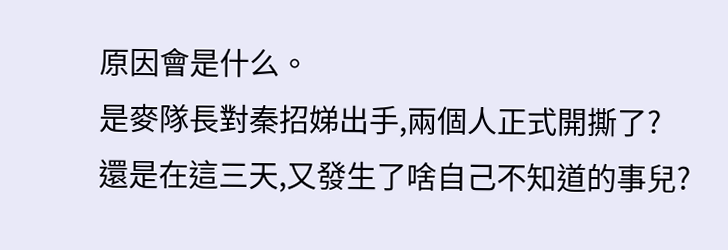原因會是什么。
是麥隊長對秦招娣出手,兩個人正式開撕了?
還是在這三天,又發生了啥自己不知道的事兒?